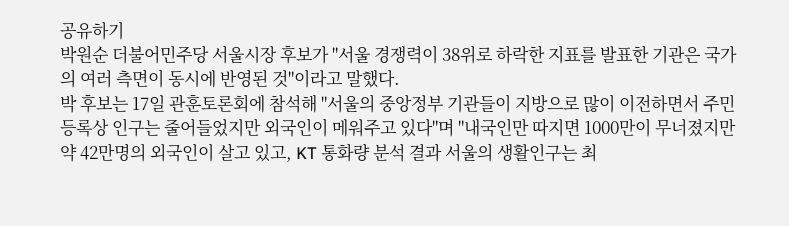공유하기
박원순 더불어민주당 서울시장 후보가 "서울 경쟁력이 38위로 하락한 지표를 발표한 기관은 국가의 여러 측면이 동시에 반영된 것"이라고 말했다.
박 후보는 17일 관훈토론회에 참석해 "서울의 중앙정부 기관들이 지방으로 많이 이전하면서 주민등록상 인구는 줄어들었지만 외국인이 메워주고 있다"며 "내국인만 따지면 1000만이 무너졌지만 약 42만명의 외국인이 살고 있고, KT 통화량 분석 결과 서울의 생활인구는 최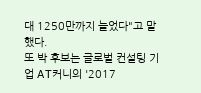대 1250만까지 늘었다"고 말했다.
또 박 후보는 글로벌 컨설팅 기업 AT커니의 '2017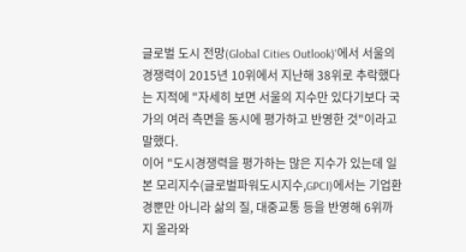글로벌 도시 전망(Global Cities Outlook)'에서 서울의 경쟁력이 2015년 10위에서 지난해 38위로 추락했다는 지적에 "자세히 보면 서울의 지수만 있다기보다 국가의 여러 측면을 동시에 평가하고 반영한 것"이라고 말했다.
이어 "도시경쟁력을 평가하는 많은 지수가 있는데 일본 모리지수(글로벌파워도시지수,GPCI)에서는 기업환경뿐만 아니라 삶의 질, 대중교통 등을 반영해 6위까지 올라와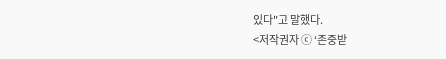있다"고 말했다.
<저작권자 ⓒ ‘존중받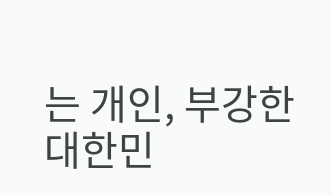는 개인, 부강한 대한민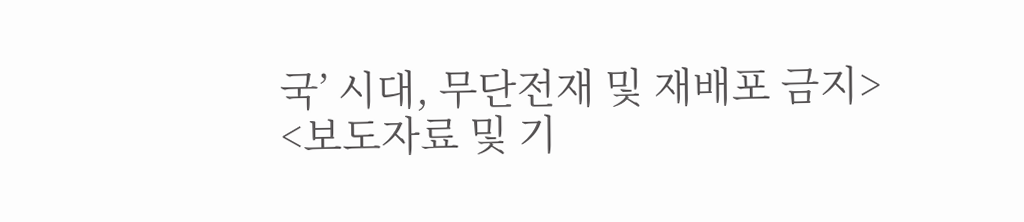국’ 시대, 무단전재 및 재배포 금지>
<보도자료 및 기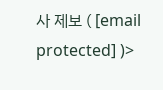사 제보 ( [email protected] )>